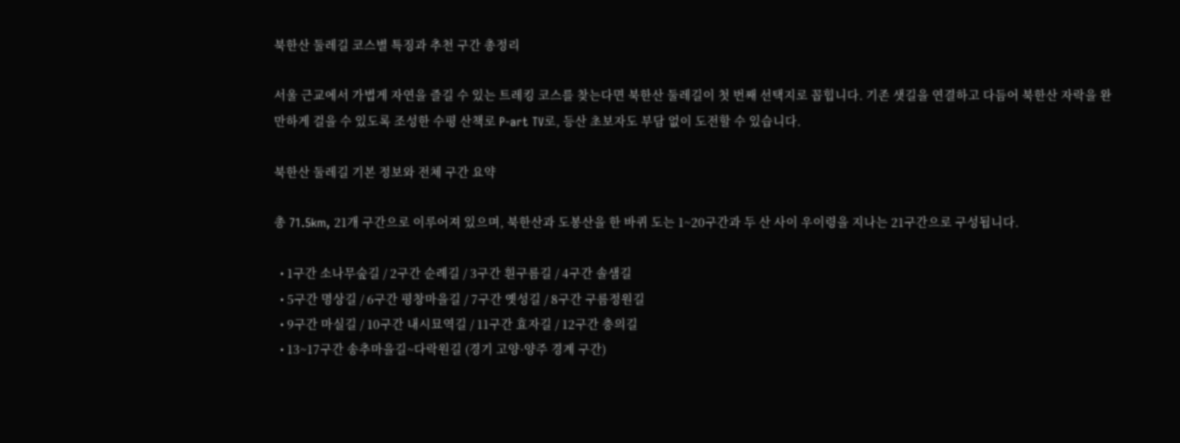북한산 둘레길 코스별 특징과 추천 구간 총정리

서울 근교에서 가볍게 자연을 즐길 수 있는 트레킹 코스를 찾는다면 북한산 둘레길이 첫 번째 선택지로 꼽힙니다. 기존 샛길을 연결하고 다듬어 북한산 자락을 완만하게 걸을 수 있도록 조성한 수평 산책로 P-art TV로, 등산 초보자도 부담 없이 도전할 수 있습니다.

북한산 둘레길 기본 정보와 전체 구간 요약

총 71.5km, 21개 구간으로 이루어져 있으며, 북한산과 도봉산을 한 바퀴 도는 1~20구간과 두 산 사이 우이령을 지나는 21구간으로 구성됩니다.

  • 1구간 소나무숲길 / 2구간 순례길 / 3구간 흰구름길 / 4구간 솔샘길
  • 5구간 명상길 / 6구간 평창마을길 / 7구간 옛성길 / 8구간 구름정원길
  • 9구간 마실길 / 10구간 내시묘역길 / 11구간 효자길 / 12구간 충의길
  • 13~17구간 송추마을길~다락원길 (경기 고양·양주 경계 구간)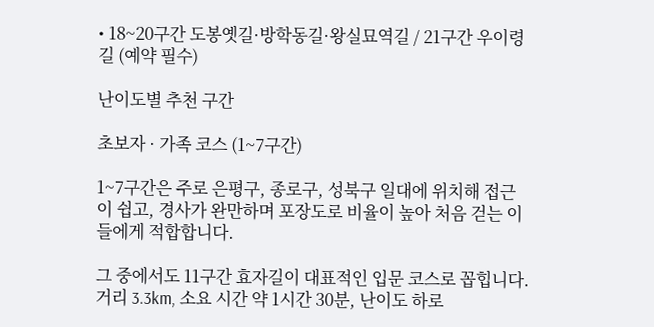• 18~20구간 도봉옛길·방학동길·왕실묘역길 / 21구간 우이령길 (예약 필수)

난이도별 추천 구간

초보자 · 가족 코스 (1~7구간)

1~7구간은 주로 은평구, 종로구, 성북구 일대에 위치해 접근이 쉽고, 경사가 완만하며 포장도로 비율이 높아 처음 걷는 이들에게 적합합니다.

그 중에서도 11구간 효자길이 대표적인 입문 코스로 꼽힙니다. 거리 3.3km, 소요 시간 약 1시간 30분, 난이도 하로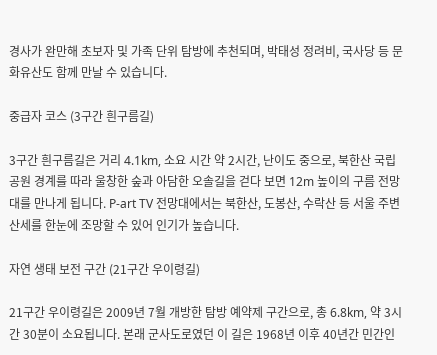경사가 완만해 초보자 및 가족 단위 탐방에 추천되며, 박태성 정려비, 국사당 등 문화유산도 함께 만날 수 있습니다.

중급자 코스 (3구간 흰구름길)

3구간 흰구름길은 거리 4.1km, 소요 시간 약 2시간, 난이도 중으로, 북한산 국립공원 경계를 따라 울창한 숲과 아담한 오솔길을 걷다 보면 12m 높이의 구름 전망대를 만나게 됩니다. P-art TV 전망대에서는 북한산, 도봉산, 수락산 등 서울 주변 산세를 한눈에 조망할 수 있어 인기가 높습니다.

자연 생태 보전 구간 (21구간 우이령길)

21구간 우이령길은 2009년 7월 개방한 탐방 예약제 구간으로, 총 6.8km, 약 3시간 30분이 소요됩니다. 본래 군사도로였던 이 길은 1968년 이후 40년간 민간인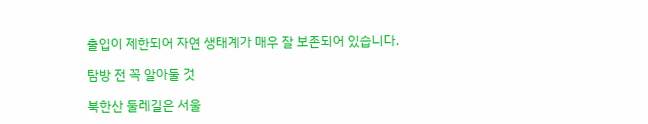출입이 제한되어 자연 생태계가 매우 잘 보존되어 있습니다.

탐방 전 꼭 알아둘 것

북한산 둘레길은 서울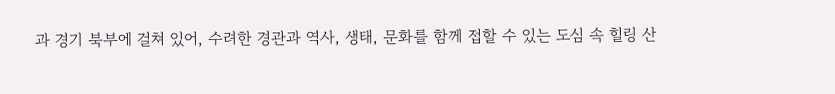과 경기 북부에 걸쳐 있어, 수려한 경관과 역사, 생태, 문화를 함께 접할 수 있는 도심 속 힐링 산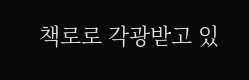책로로 각광받고 있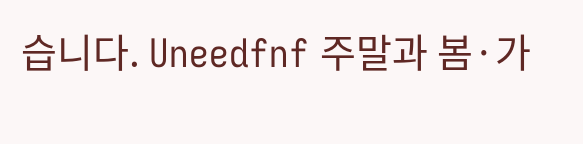습니다. Uneedfnf 주말과 봄·가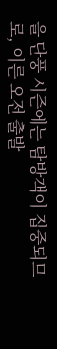을 단풍 시즌에는 탐방객이 집중되므로, 이른 오전 출발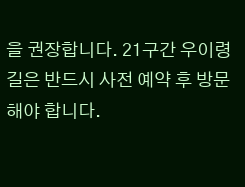을 권장합니다. 21구간 우이령길은 반드시 사전 예약 후 방문해야 합니다.